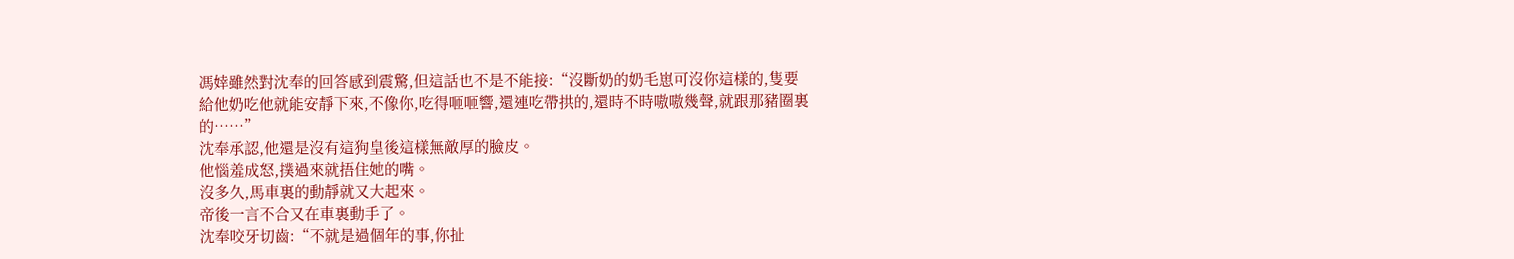馮婞雖然對沈奉的回答感到震驚,但這話也不是不能接:“沒斷奶的奶毛崽可沒你這樣的,隻要給他奶吃他就能安靜下來,不像你,吃得咂咂響,還連吃帶拱的,還時不時嗷嗷幾聲,就跟那豬圈裏的……”
沈奉承認,他還是沒有這狗皇後這樣無敵厚的臉皮。
他惱羞成怒,撲過來就捂住她的嘴。
沒多久,馬車裏的動靜就又大起來。
帝後一言不合又在車裏動手了。
沈奉咬牙切齒:“不就是過個年的事,你扯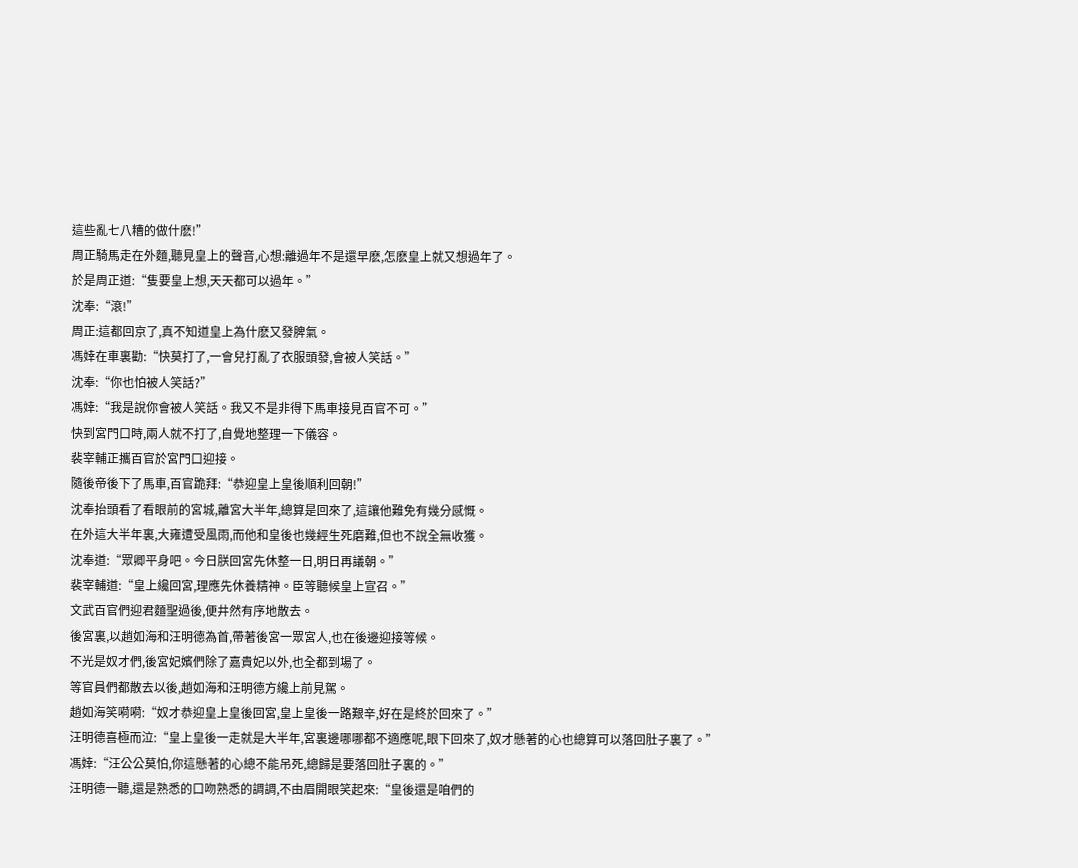這些亂七八糟的做什麽!”
周正騎馬走在外麵,聽見皇上的聲音,心想:離過年不是還早麽,怎麽皇上就又想過年了。
於是周正道:“隻要皇上想,天天都可以過年。”
沈奉:“滾!”
周正:這都回京了,真不知道皇上為什麽又發脾氣。
馮婞在車裏勸:“快莫打了,一會兒打亂了衣服頭發,會被人笑話。”
沈奉:“你也怕被人笑話?”
馮婞:“我是說你會被人笑話。我又不是非得下馬車接見百官不可。”
快到宮門口時,兩人就不打了,自覺地整理一下儀容。
裴宰輔正攜百官於宮門口迎接。
隨後帝後下了馬車,百官跪拜:“恭迎皇上皇後順利回朝!”
沈奉抬頭看了看眼前的宮城,離宮大半年,總算是回來了,這讓他難免有幾分感慨。
在外這大半年裏,大雍遭受風雨,而他和皇後也幾經生死磨難,但也不說全無收獲。
沈奉道:“眾卿平身吧。今日朕回宮先休整一日,明日再議朝。”
裴宰輔道:“皇上纔回宮,理應先休養精神。臣等聽候皇上宣召。”
文武百官們迎君麵聖過後,便井然有序地散去。
後宮裏,以趙如海和汪明德為首,帶著後宮一眾宮人,也在後邊迎接等候。
不光是奴才們,後宮妃嬪們除了嘉貴妃以外,也全都到場了。
等官員們都散去以後,趙如海和汪明德方纔上前見駕。
趙如海笑嗬嗬:“奴才恭迎皇上皇後回宮,皇上皇後一路艱辛,好在是終於回來了。”
汪明德喜極而泣:“皇上皇後一走就是大半年,宮裏邊哪哪都不適應呢,眼下回來了,奴才懸著的心也總算可以落回肚子裏了。”
馮婞:“汪公公莫怕,你這懸著的心總不能吊死,總歸是要落回肚子裏的。”
汪明德一聽,還是熟悉的口吻熟悉的調調,不由眉開眼笑起來:“皇後還是咱們的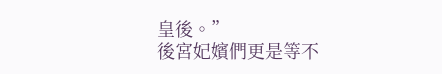皇後。”
後宮妃嬪們更是等不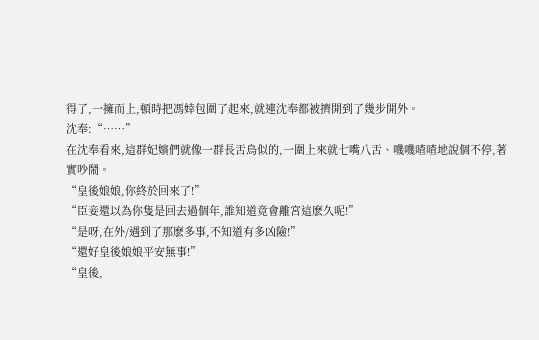得了,一擁而上,頓時把馮婞包圍了起來,就連沈奉都被擠開到了幾步開外。
沈奉:“……”
在沈奉看來,這群妃嬪們就像一群長舌鳥似的,一圍上來就七嘴八舌、嘰嘰喳喳地說個不停,著實吵鬧。
“皇後娘娘,你終於回來了!”
“臣妾還以為你隻是回去過個年,誰知道竟會離宮這麽久呢!”
“是呀,在外/遇到了那麽多事,不知道有多凶險!”
“還好皇後娘娘平安無事!”
“皇後,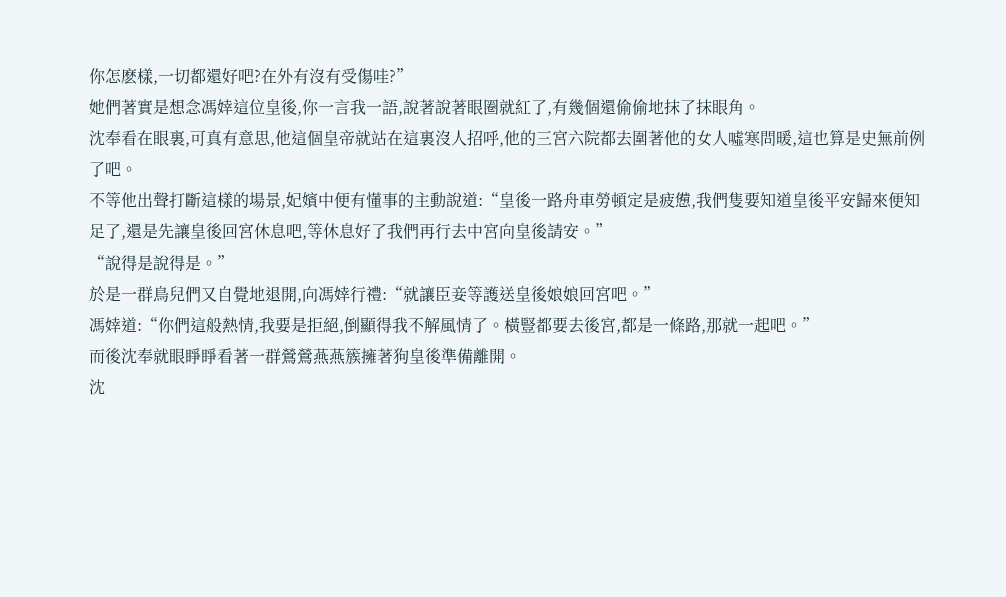你怎麽樣,一切都還好吧?在外有沒有受傷哇?”
她們著實是想念馮婞這位皇後,你一言我一語,說著說著眼圈就紅了,有幾個還偷偷地抹了抹眼角。
沈奉看在眼裏,可真有意思,他這個皇帝就站在這裏沒人招呼,他的三宮六院都去圍著他的女人噓寒問暖,這也算是史無前例了吧。
不等他出聲打斷這樣的場景,妃嬪中便有懂事的主動說道:“皇後一路舟車勞頓定是疲憊,我們隻要知道皇後平安歸來便知足了,還是先讓皇後回宮休息吧,等休息好了我們再行去中宮向皇後請安。”
“說得是說得是。”
於是一群鳥兒們又自覺地退開,向馮婞行禮:“就讓臣妾等護送皇後娘娘回宮吧。”
馮婞道:“你們這般熱情,我要是拒絕,倒顯得我不解風情了。橫豎都要去後宮,都是一條路,那就一起吧。”
而後沈奉就眼睜睜看著一群鶯鶯燕燕簇擁著狗皇後準備離開。
沈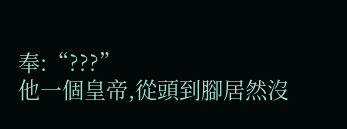奉:“???”
他一個皇帝,從頭到腳居然沒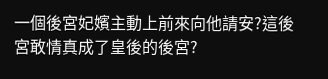一個後宮妃嬪主動上前來向他請安?這後宮敢情真成了皇後的後宮?